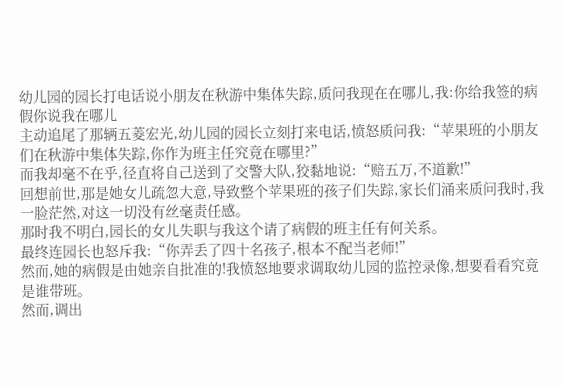幼儿园的园长打电话说小朋友在秋游中集体失踪,质问我现在在哪儿,我:你给我签的病假你说我在哪儿
主动追尾了那辆五菱宏光,幼儿园的园长立刻打来电话,愤怒质问我:“苹果班的小朋友们在秋游中集体失踪,你作为班主任究竟在哪里?”
而我却毫不在乎,径直将自己送到了交警大队,狡黏地说:“赔五万,不道歉!”
回想前世,那是她女儿疏忽大意,导致整个苹果班的孩子们失踪,家长们涌来质问我时,我一脸茫然,对这一切没有丝毫责任感。
那时我不明白,园长的女儿失职与我这个请了病假的班主任有何关系。
最终连园长也怒斥我:“你弄丢了四十名孩子,根本不配当老师!”
然而,她的病假是由她亲自批准的!我愤怒地要求调取幼儿园的监控录像,想要看看究竟是谁带班。
然而,调出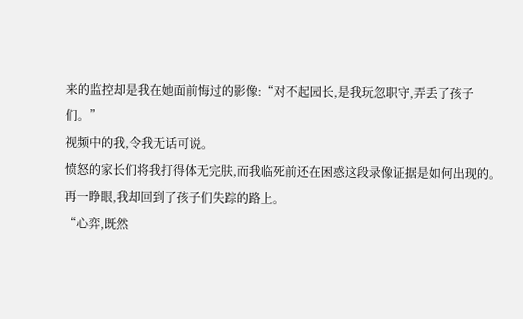来的监控却是我在她面前悔过的影像:“对不起园长,是我玩忽职守,弄丢了孩子们。”
视频中的我,令我无话可说。
愤怒的家长们将我打得体无完肤,而我临死前还在困惑这段录像证据是如何出现的。
再一睁眼,我却回到了孩子们失踪的路上。
“心弈,既然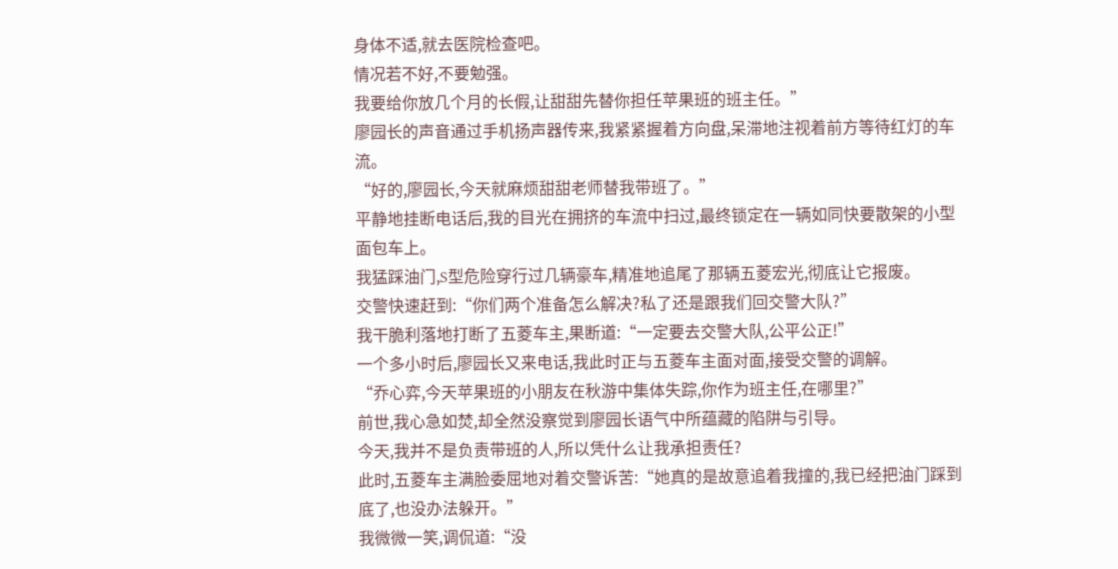身体不适,就去医院检查吧。
情况若不好,不要勉强。
我要给你放几个月的长假,让甜甜先替你担任苹果班的班主任。”
廖园长的声音通过手机扬声器传来,我紧紧握着方向盘,呆滞地注视着前方等待红灯的车流。
“好的,廖园长,今天就麻烦甜甜老师替我带班了。”
平静地挂断电话后,我的目光在拥挤的车流中扫过,最终锁定在一辆如同快要散架的小型面包车上。
我猛踩油门,S型危险穿行过几辆豪车,精准地追尾了那辆五菱宏光,彻底让它报废。
交警快速赶到:“你们两个准备怎么解决?私了还是跟我们回交警大队?”
我干脆利落地打断了五菱车主,果断道:“一定要去交警大队,公平公正!”
一个多小时后,廖园长又来电话,我此时正与五菱车主面对面,接受交警的调解。
“乔心弈,今天苹果班的小朋友在秋游中集体失踪,你作为班主任,在哪里?”
前世,我心急如焚,却全然没察觉到廖园长语气中所蕴藏的陷阱与引导。
今天,我并不是负责带班的人,所以凭什么让我承担责任?
此时,五菱车主满脸委屈地对着交警诉苦:“她真的是故意追着我撞的,我已经把油门踩到底了,也没办法躲开。”
我微微一笑,调侃道:“没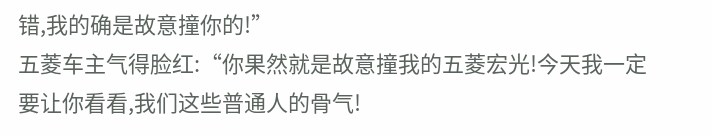错,我的确是故意撞你的!”
五菱车主气得脸红:“你果然就是故意撞我的五菱宏光!今天我一定要让你看看,我们这些普通人的骨气!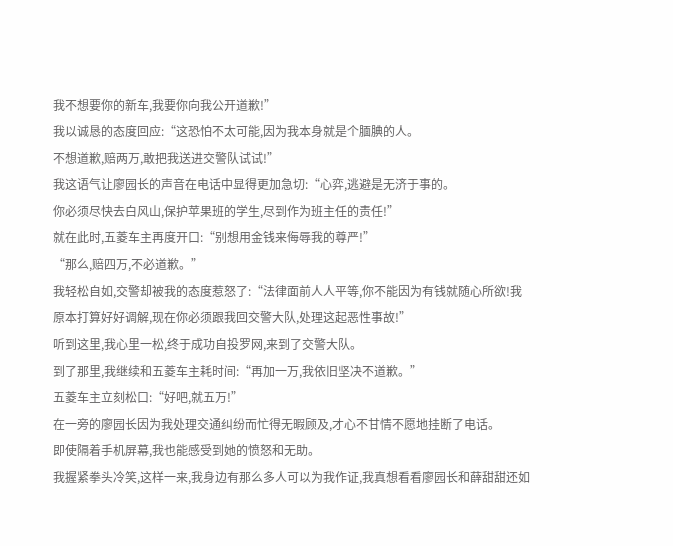我不想要你的新车,我要你向我公开道歉!”
我以诚恳的态度回应:“这恐怕不太可能,因为我本身就是个腼腆的人。
不想道歉,赔两万,敢把我送进交警队试试!”
我这语气让廖园长的声音在电话中显得更加急切:“心弈,逃避是无济于事的。
你必须尽快去白风山,保护苹果班的学生,尽到作为班主任的责任!”
就在此时,五菱车主再度开口:“别想用金钱来侮辱我的尊严!”
“那么,赔四万,不必道歉。”
我轻松自如,交警却被我的态度惹怒了:“法律面前人人平等,你不能因为有钱就随心所欲!我原本打算好好调解,现在你必须跟我回交警大队,处理这起恶性事故!”
听到这里,我心里一松,终于成功自投罗网,来到了交警大队。
到了那里,我继续和五菱车主耗时间:“再加一万,我依旧坚决不道歉。”
五菱车主立刻松口:“好吧,就五万!”
在一旁的廖园长因为我处理交通纠纷而忙得无暇顾及,才心不甘情不愿地挂断了电话。
即使隔着手机屏幕,我也能感受到她的愤怒和无助。
我握紧拳头冷笑,这样一来,我身边有那么多人可以为我作证,我真想看看廖园长和薛甜甜还如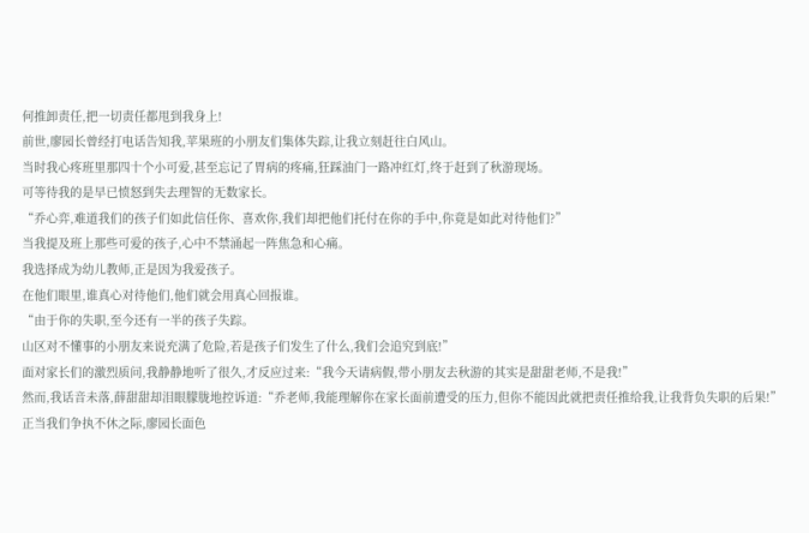何推卸责任,把一切责任都甩到我身上!
前世,廖园长曾经打电话告知我,苹果班的小朋友们集体失踪,让我立刻赶往白风山。
当时我心疼班里那四十个小可爱,甚至忘记了胃病的疼痛,狂踩油门一路冲红灯,终于赶到了秋游现场。
可等待我的是早已愤怒到失去理智的无数家长。
“乔心弈,难道我们的孩子们如此信任你、喜欢你,我们却把他们托付在你的手中,你竟是如此对待他们?”
当我提及班上那些可爱的孩子,心中不禁涌起一阵焦急和心痛。
我选择成为幼儿教师,正是因为我爱孩子。
在他们眼里,谁真心对待他们,他们就会用真心回报谁。
“由于你的失职,至今还有一半的孩子失踪。
山区对不懂事的小朋友来说充满了危险,若是孩子们发生了什么,我们会追究到底!”
面对家长们的激烈质问,我静静地听了很久,才反应过来:“我今天请病假,带小朋友去秋游的其实是甜甜老师,不是我!”
然而,我话音未落,薛甜甜却泪眼朦胧地控诉道:“乔老师,我能理解你在家长面前遭受的压力,但你不能因此就把责任推给我,让我背负失职的后果!”
正当我们争执不休之际,廖园长面色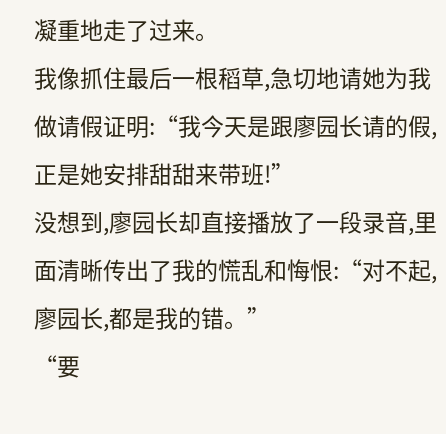凝重地走了过来。
我像抓住最后一根稻草,急切地请她为我做请假证明:“我今天是跟廖园长请的假,正是她安排甜甜来带班!”
没想到,廖园长却直接播放了一段录音,里面清晰传出了我的慌乱和悔恨:“对不起,廖园长,都是我的错。”
“要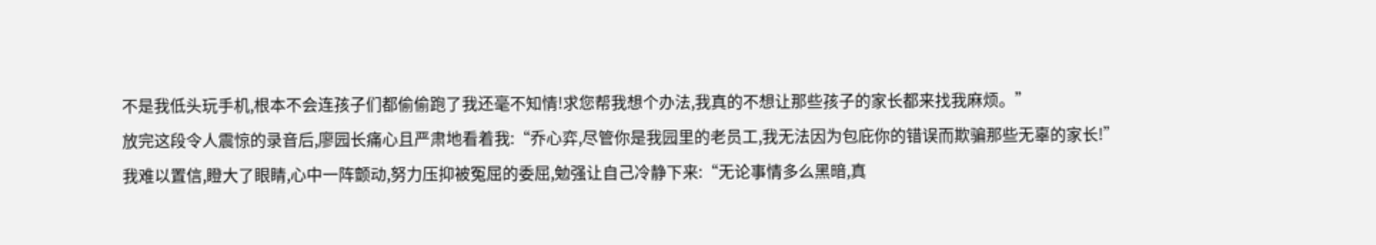不是我低头玩手机,根本不会连孩子们都偷偷跑了我还毫不知情!求您帮我想个办法,我真的不想让那些孩子的家长都来找我麻烦。”
放完这段令人震惊的录音后,廖园长痛心且严肃地看着我:“乔心弈,尽管你是我园里的老员工,我无法因为包庇你的错误而欺骗那些无辜的家长!”
我难以置信,瞪大了眼睛,心中一阵颤动,努力压抑被冤屈的委屈,勉强让自己冷静下来:“无论事情多么黑暗,真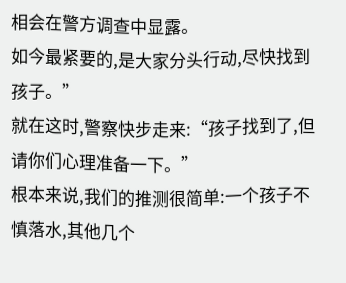相会在警方调查中显露。
如今最紧要的,是大家分头行动,尽快找到孩子。”
就在这时,警察快步走来:“孩子找到了,但请你们心理准备一下。”
根本来说,我们的推测很简单:一个孩子不慎落水,其他几个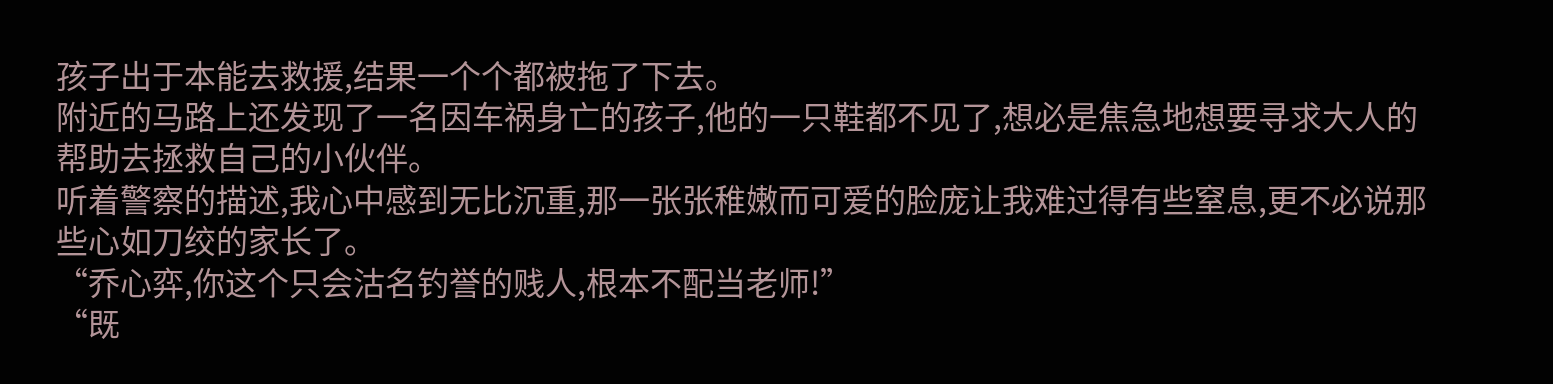孩子出于本能去救援,结果一个个都被拖了下去。
附近的马路上还发现了一名因车祸身亡的孩子,他的一只鞋都不见了,想必是焦急地想要寻求大人的帮助去拯救自己的小伙伴。
听着警察的描述,我心中感到无比沉重,那一张张稚嫩而可爱的脸庞让我难过得有些窒息,更不必说那些心如刀绞的家长了。
“乔心弈,你这个只会沽名钓誉的贱人,根本不配当老师!”
“既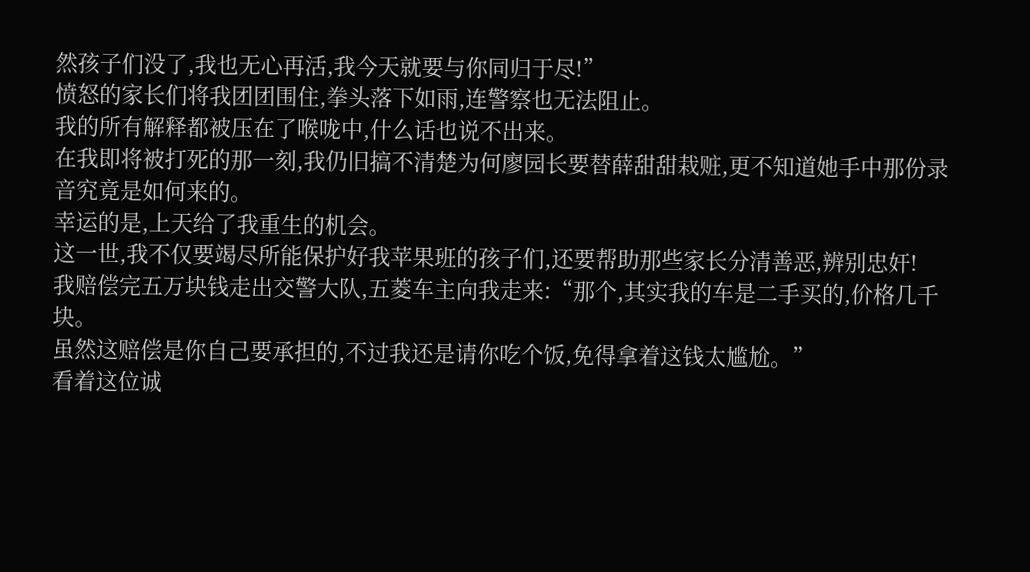然孩子们没了,我也无心再活,我今天就要与你同归于尽!”
愤怒的家长们将我团团围住,拳头落下如雨,连警察也无法阻止。
我的所有解释都被压在了喉咙中,什么话也说不出来。
在我即将被打死的那一刻,我仍旧搞不清楚为何廖园长要替薛甜甜栽赃,更不知道她手中那份录音究竟是如何来的。
幸运的是,上天给了我重生的机会。
这一世,我不仅要竭尽所能保护好我苹果班的孩子们,还要帮助那些家长分清善恶,辨别忠奸!
我赔偿完五万块钱走出交警大队,五菱车主向我走来:“那个,其实我的车是二手买的,价格几千块。
虽然这赔偿是你自己要承担的,不过我还是请你吃个饭,免得拿着这钱太尴尬。”
看着这位诚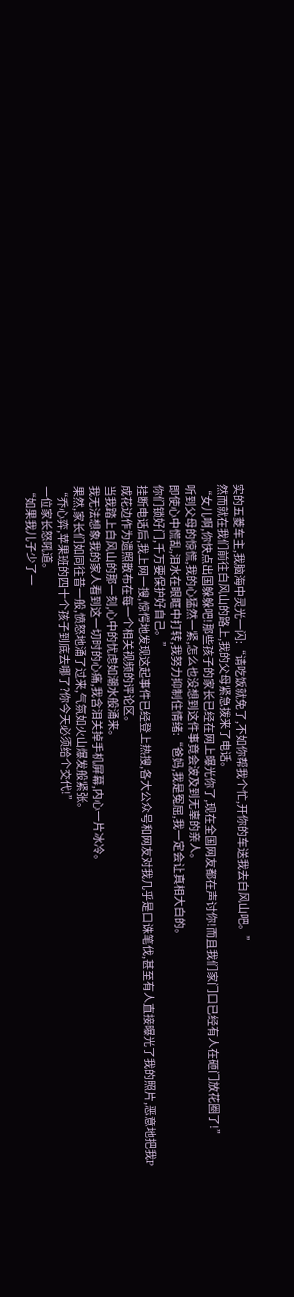实的五菱车主,我脑海中灵光一闪:“请吃饭就免了,不如你帮我个忙,开你的车送我去白风山吧。”
然而就在我们前往白风山的路上,我的父母紧急拨来了电话。
“女儿啊,你快点出国躲躲吧!那些孩子的家长已经在网上曝光你了,现在全国网友都在声讨你!而且我们家门口已经有人在砸门放花圈了!”
听到父母的惊慌,我的心猛然一紧,怎么也没想到这件事竟会波及到无辜的亲人。
即使心中慌乱,泪水在眼眶中打转,我努力抑制住情绪:“爸妈,我是冤屈,我一定会让真相大白的。
你们锁好门,千万要保护好自己。”
挂断电话后,我上网一搜,惊愕地发现这起事件已经登上热搜,各大公众号和网友对我几乎是口诛笔伐,甚至有人直接曝光了我的照片,恶意地把我P成花边作为遗照散布在每一个相关视频的评论区。
当我踏上白风山的那一刻,心中的忧虑如潮水般涌来。
我无法想象我的家人看到这一切时的心痛,我含泪关掉手机屏幕,内心一片冰冷。
果然,家长们如同往昔一般,愤怒地涌了过来,气氛如火山爆发般紧张。
“乔心弈,苹果班的四十个孩子到底去哪了?你今天必须给个交代!”
一位家长怒吼道。
“如果我儿子少了一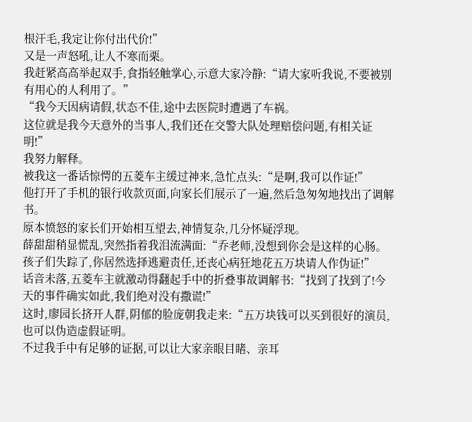根汗毛,我定让你付出代价!”
又是一声怒吼,让人不寒而栗。
我赶紧高高举起双手,食指轻触掌心,示意大家冷静:“请大家听我说,不要被别有用心的人利用了。”
“我今天因病请假,状态不佳,途中去医院时遭遇了车祸。
这位就是我今天意外的当事人,我们还在交警大队处理赔偿问题,有相关证明!”
我努力解释。
被我这一番话惊愕的五菱车主缓过神来,急忙点头:“是啊,我可以作证!”
他打开了手机的银行收款页面,向家长们展示了一遍,然后急匆匆地找出了调解书。
原本愤怒的家长们开始相互望去,神情复杂,几分怀疑浮现。
薛甜甜稍显慌乱,突然指着我泪流满面:“乔老师,没想到你会是这样的心肠。
孩子们失踪了,你居然选择逃避责任,还丧心病狂地花五万块请人作伪证!”
话音未落,五菱车主就激动得翻起手中的折叠事故调解书:“找到了找到了!今天的事件确实如此,我们绝对没有撒谎!”
这时,廖园长挤开人群,阴郁的脸庞朝我走来:“五万块钱可以买到很好的演员,也可以伪造虚假证明。
不过我手中有足够的证据,可以让大家亲眼目睹、亲耳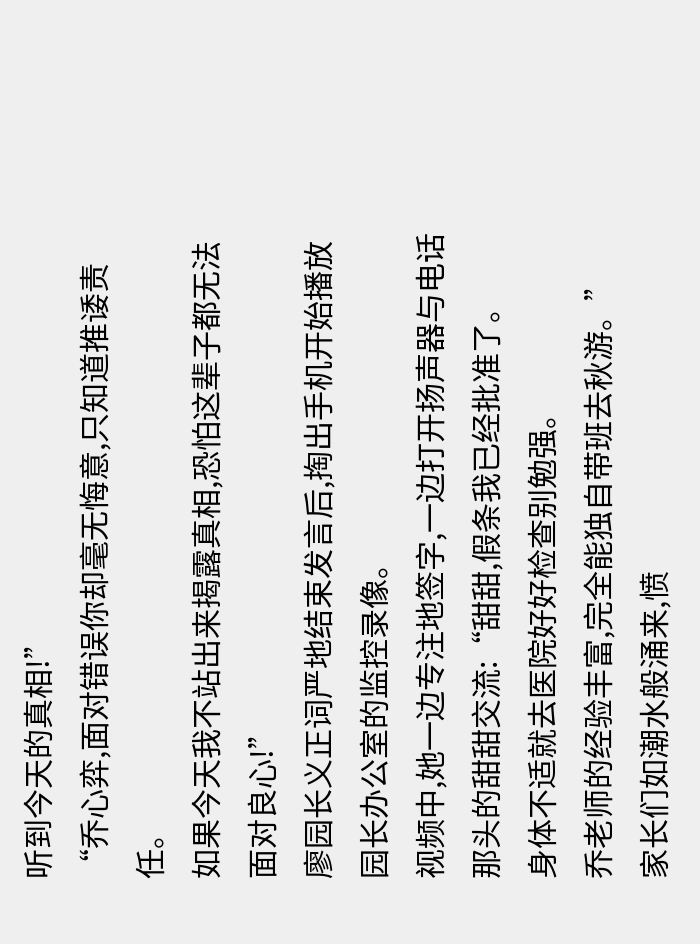听到今天的真相!”
“乔心弈,面对错误你却毫无悔意,只知道推诿责任。
如果今天我不站出来揭露真相,恐怕这辈子都无法面对良心!”
廖园长义正词严地结束发言后,掏出手机开始播放园长办公室的监控录像。
视频中,她一边专注地签字,一边打开扬声器与电话那头的甜甜交流:“甜甜,假条我已经批准了。
身体不适就去医院好好检查别勉强。
乔老师的经验丰富,完全能独自带班去秋游。”
家长们如潮水般涌来,愤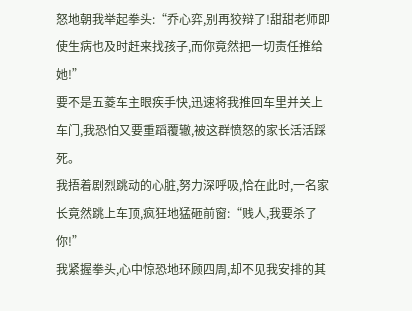怒地朝我举起拳头:“乔心弈,别再狡辩了!甜甜老师即使生病也及时赶来找孩子,而你竟然把一切责任推给她!”
要不是五菱车主眼疾手快,迅速将我推回车里并关上车门,我恐怕又要重蹈覆辙,被这群愤怒的家长活活踩死。
我捂着剧烈跳动的心脏,努力深呼吸,恰在此时,一名家长竟然跳上车顶,疯狂地猛砸前窗:“贱人,我要杀了你!”
我紧握拳头,心中惊恐地环顾四周,却不见我安排的其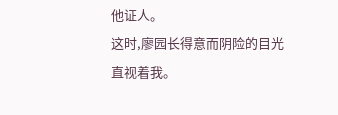他证人。
这时,廖园长得意而阴险的目光直视着我。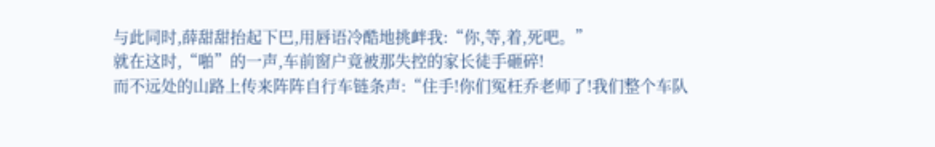与此同时,薛甜甜抬起下巴,用唇语冷酷地挑衅我:“你,等,着,死吧。”
就在这时,“啪”的一声,车前窗户竟被那失控的家长徒手砸碎!
而不远处的山路上传来阵阵自行车链条声:“住手!你们冤枉乔老师了!我们整个车队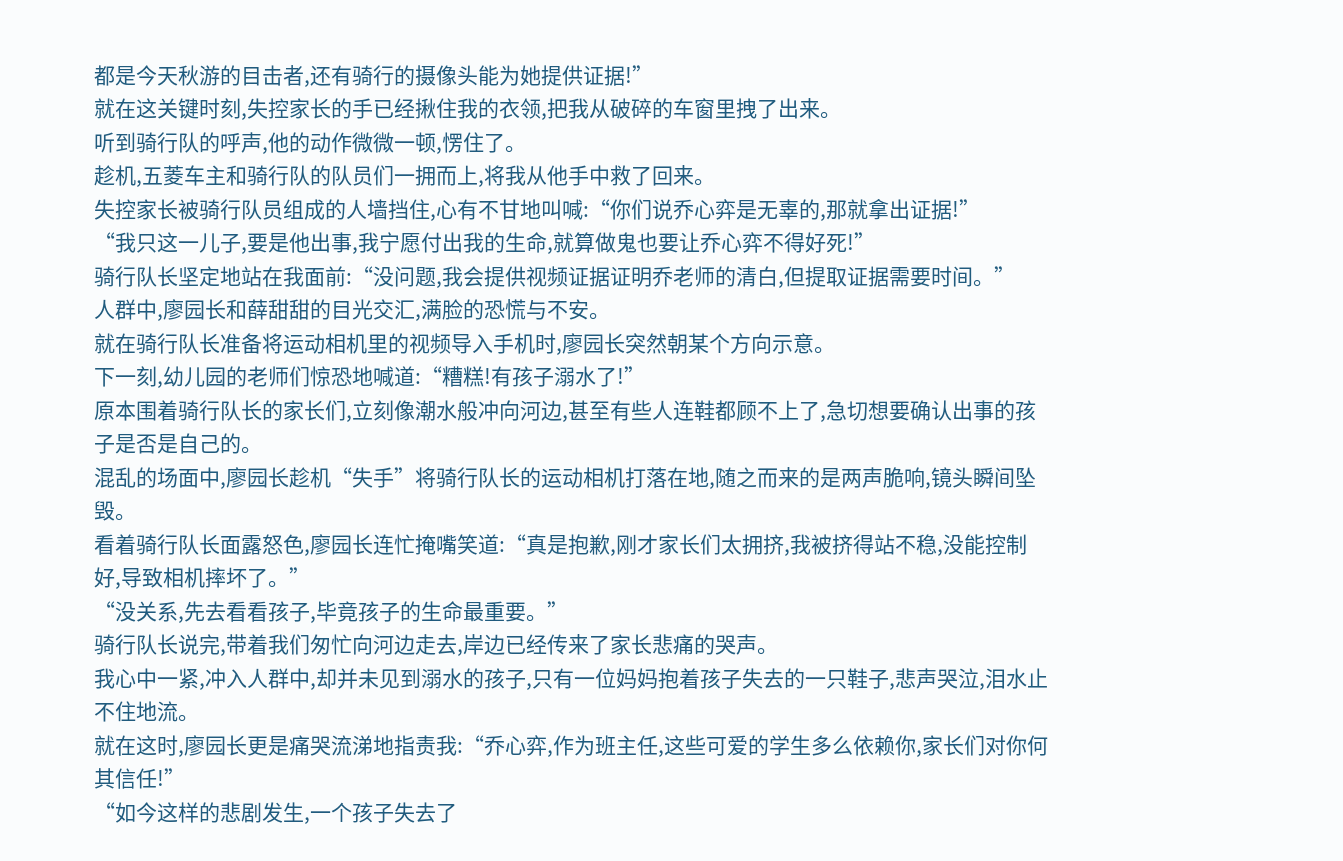都是今天秋游的目击者,还有骑行的摄像头能为她提供证据!”
就在这关键时刻,失控家长的手已经揪住我的衣领,把我从破碎的车窗里拽了出来。
听到骑行队的呼声,他的动作微微一顿,愣住了。
趁机,五菱车主和骑行队的队员们一拥而上,将我从他手中救了回来。
失控家长被骑行队员组成的人墙挡住,心有不甘地叫喊:“你们说乔心弈是无辜的,那就拿出证据!”
“我只这一儿子,要是他出事,我宁愿付出我的生命,就算做鬼也要让乔心弈不得好死!”
骑行队长坚定地站在我面前:“没问题,我会提供视频证据证明乔老师的清白,但提取证据需要时间。”
人群中,廖园长和薛甜甜的目光交汇,满脸的恐慌与不安。
就在骑行队长准备将运动相机里的视频导入手机时,廖园长突然朝某个方向示意。
下一刻,幼儿园的老师们惊恐地喊道:“糟糕!有孩子溺水了!”
原本围着骑行队长的家长们,立刻像潮水般冲向河边,甚至有些人连鞋都顾不上了,急切想要确认出事的孩子是否是自己的。
混乱的场面中,廖园长趁机“失手”将骑行队长的运动相机打落在地,随之而来的是两声脆响,镜头瞬间坠毁。
看着骑行队长面露怒色,廖园长连忙掩嘴笑道:“真是抱歉,刚才家长们太拥挤,我被挤得站不稳,没能控制好,导致相机摔坏了。”
“没关系,先去看看孩子,毕竟孩子的生命最重要。”
骑行队长说完,带着我们匆忙向河边走去,岸边已经传来了家长悲痛的哭声。
我心中一紧,冲入人群中,却并未见到溺水的孩子,只有一位妈妈抱着孩子失去的一只鞋子,悲声哭泣,泪水止不住地流。
就在这时,廖园长更是痛哭流涕地指责我:“乔心弈,作为班主任,这些可爱的学生多么依赖你,家长们对你何其信任!”
“如今这样的悲剧发生,一个孩子失去了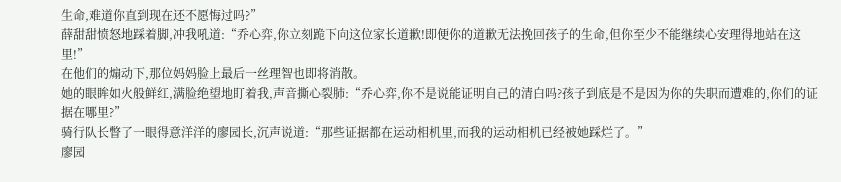生命,难道你直到现在还不愿悔过吗?”
薛甜甜愤怒地踩着脚,冲我吼道:“乔心弈,你立刻跪下向这位家长道歉!即便你的道歉无法挽回孩子的生命,但你至少不能继续心安理得地站在这里!”
在他们的煽动下,那位妈妈脸上最后一丝理智也即将消散。
她的眼眸如火般鲜红,满脸绝望地盯着我,声音撕心裂肺:“乔心弈,你不是说能证明自己的清白吗?孩子到底是不是因为你的失职而遭难的,你们的证据在哪里?”
骑行队长瞥了一眼得意洋洋的廖园长,沉声说道:“那些证据都在运动相机里,而我的运动相机已经被她踩烂了。”
廖园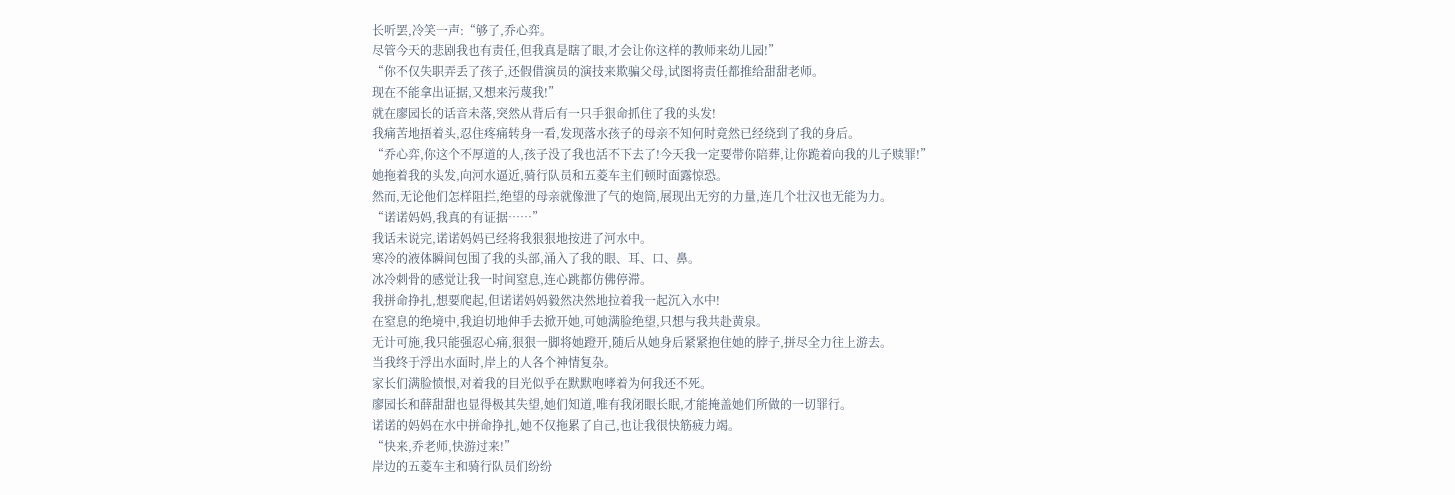长听罢,冷笑一声:“够了,乔心弈。
尽管今天的悲剧我也有责任,但我真是瞎了眼,才会让你这样的教师来幼儿园!”
“你不仅失职弄丢了孩子,还假借演员的演技来欺骗父母,试图将责任都推给甜甜老师。
现在不能拿出证据,又想来污蔑我!”
就在廖园长的话音未落,突然从背后有一只手狠命抓住了我的头发!
我痛苦地捂着头,忍住疼痛转身一看,发现落水孩子的母亲不知何时竟然已经绕到了我的身后。
“乔心弈,你这个不厚道的人,孩子没了我也活不下去了!今天我一定要带你陪葬,让你跪着向我的儿子赎罪!”
她拖着我的头发,向河水逼近,骑行队员和五菱车主们顿时面露惊恐。
然而,无论他们怎样阻拦,绝望的母亲就像泄了气的炮筒,展现出无穷的力量,连几个壮汉也无能为力。
“诺诺妈妈,我真的有证据……”
我话未说完,诺诺妈妈已经将我狠狠地按进了河水中。
寒冷的液体瞬间包围了我的头部,涌入了我的眼、耳、口、鼻。
冰冷刺骨的感觉让我一时间窒息,连心跳都仿佛停滞。
我拼命挣扎,想要爬起,但诺诺妈妈毅然决然地拉着我一起沉入水中!
在窒息的绝境中,我迫切地伸手去掀开她,可她满脸绝望,只想与我共赴黄泉。
无计可施,我只能强忍心痛,狠狠一脚将她蹬开,随后从她身后紧紧抱住她的脖子,拼尽全力往上游去。
当我终于浮出水面时,岸上的人各个神情复杂。
家长们满脸愤恨,对着我的目光似乎在默默咆哮着为何我还不死。
廖园长和薛甜甜也显得极其失望,她们知道,唯有我闭眼长眠,才能掩盖她们所做的一切罪行。
诺诺的妈妈在水中拼命挣扎,她不仅拖累了自己,也让我很快筋疲力竭。
“快来,乔老师,快游过来!”
岸边的五菱车主和骑行队员们纷纷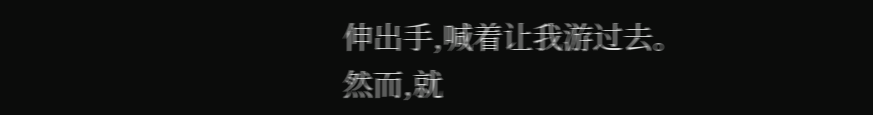伸出手,喊着让我游过去。
然而,就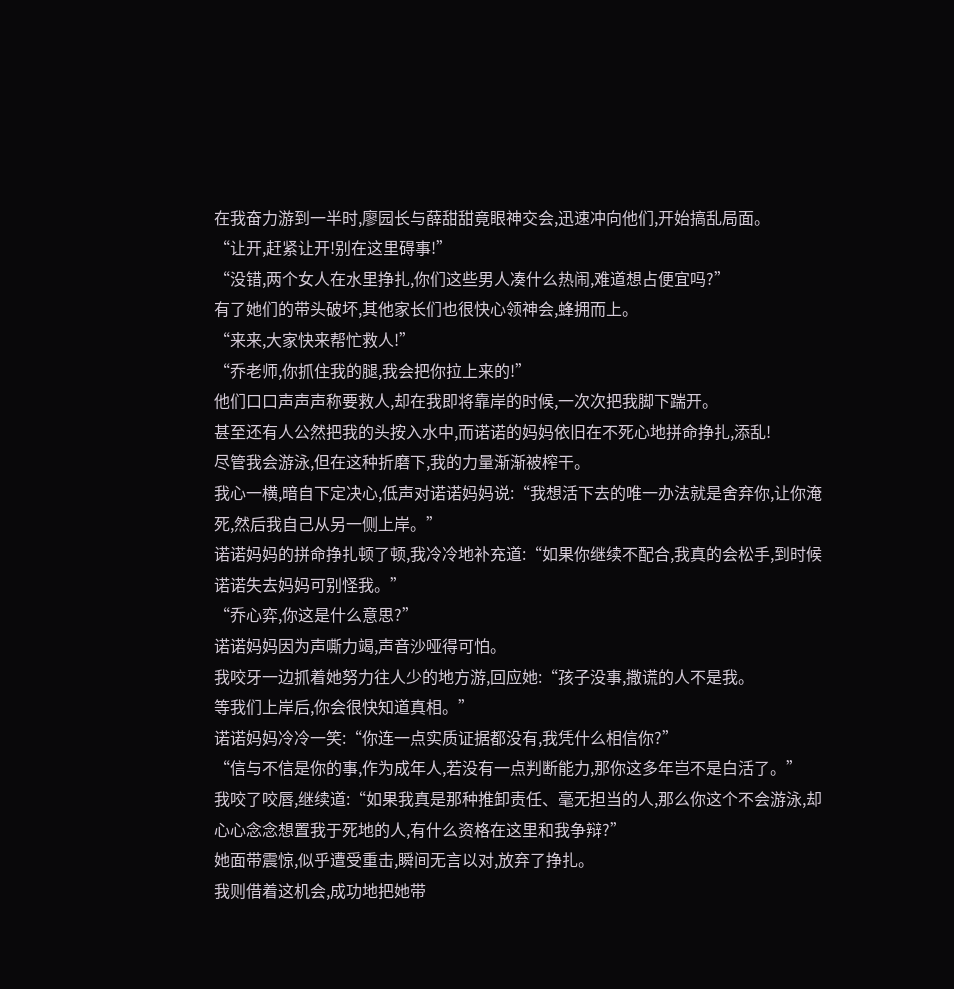在我奋力游到一半时,廖园长与薛甜甜竟眼神交会,迅速冲向他们,开始搞乱局面。
“让开,赶紧让开!别在这里碍事!”
“没错,两个女人在水里挣扎,你们这些男人凑什么热闹,难道想占便宜吗?”
有了她们的带头破坏,其他家长们也很快心领神会,蜂拥而上。
“来来,大家快来帮忙救人!”
“乔老师,你抓住我的腿,我会把你拉上来的!”
他们口口声声声称要救人,却在我即将靠岸的时候,一次次把我脚下踹开。
甚至还有人公然把我的头按入水中,而诺诺的妈妈依旧在不死心地拼命挣扎,添乱!
尽管我会游泳,但在这种折磨下,我的力量渐渐被榨干。
我心一横,暗自下定决心,低声对诺诺妈妈说:“我想活下去的唯一办法就是舍弃你,让你淹死,然后我自己从另一侧上岸。”
诺诺妈妈的拼命挣扎顿了顿,我冷冷地补充道:“如果你继续不配合,我真的会松手,到时候诺诺失去妈妈可别怪我。”
“乔心弈,你这是什么意思?”
诺诺妈妈因为声嘶力竭,声音沙哑得可怕。
我咬牙一边抓着她努力往人少的地方游,回应她:“孩子没事,撒谎的人不是我。
等我们上岸后,你会很快知道真相。”
诺诺妈妈冷冷一笑:“你连一点实质证据都没有,我凭什么相信你?”
“信与不信是你的事,作为成年人,若没有一点判断能力,那你这多年岂不是白活了。”
我咬了咬唇,继续道:“如果我真是那种推卸责任、毫无担当的人,那么你这个不会游泳,却心心念念想置我于死地的人,有什么资格在这里和我争辩?”
她面带震惊,似乎遭受重击,瞬间无言以对,放弃了挣扎。
我则借着这机会,成功地把她带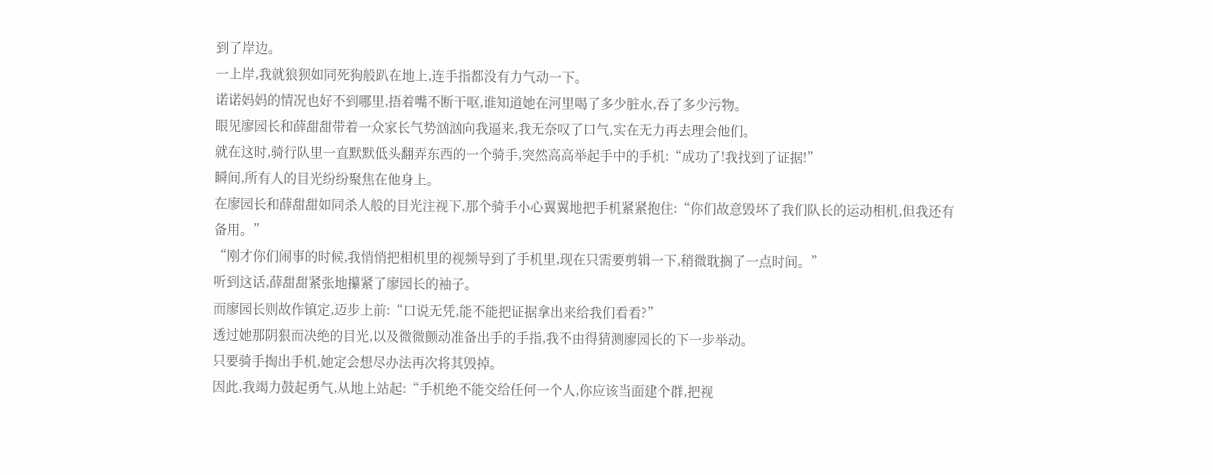到了岸边。
一上岸,我就狼狈如同死狗般趴在地上,连手指都没有力气动一下。
诺诺妈妈的情况也好不到哪里,捂着嘴不断干呕,谁知道她在河里喝了多少脏水,吞了多少污物。
眼见廖园长和薛甜甜带着一众家长气势汹汹向我逼来,我无奈叹了口气,实在无力再去理会他们。
就在这时,骑行队里一直默默低头翻弄东西的一个骑手,突然高高举起手中的手机:“成功了!我找到了证据!”
瞬间,所有人的目光纷纷聚焦在他身上。
在廖园长和薛甜甜如同杀人般的目光注视下,那个骑手小心翼翼地把手机紧紧抱住:“你们故意毁坏了我们队长的运动相机,但我还有备用。”
“刚才你们闹事的时候,我悄悄把相机里的视频导到了手机里,现在只需要剪辑一下,稍微耽搁了一点时间。”
听到这话,薛甜甜紧张地攥紧了廖园长的袖子。
而廖园长则故作镇定,迈步上前:“口说无凭,能不能把证据拿出来给我们看看?”
透过她那阴狠而决绝的目光,以及微微颤动准备出手的手指,我不由得猜测廖园长的下一步举动。
只要骑手掏出手机,她定会想尽办法再次将其毁掉。
因此,我竭力鼓起勇气,从地上站起:“手机绝不能交给任何一个人,你应该当面建个群,把视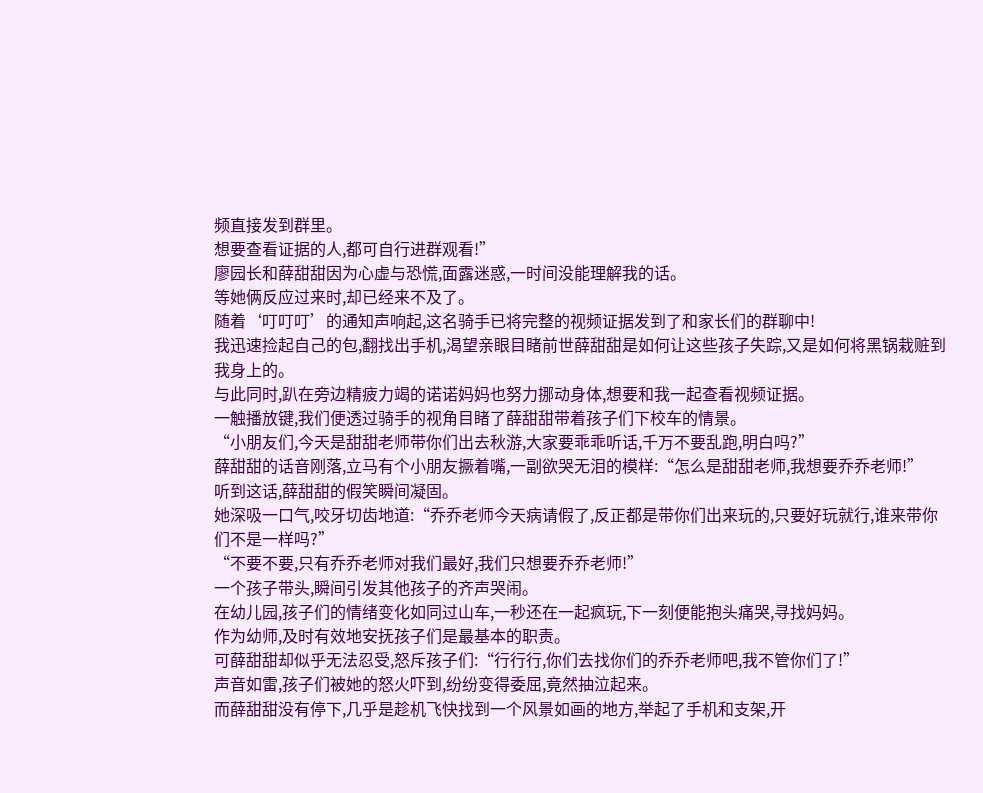频直接发到群里。
想要查看证据的人,都可自行进群观看!”
廖园长和薛甜甜因为心虚与恐慌,面露迷惑,一时间没能理解我的话。
等她俩反应过来时,却已经来不及了。
随着‘叮叮叮’的通知声响起,这名骑手已将完整的视频证据发到了和家长们的群聊中!
我迅速捡起自己的包,翻找出手机,渴望亲眼目睹前世薛甜甜是如何让这些孩子失踪,又是如何将黑锅栽赃到我身上的。
与此同时,趴在旁边精疲力竭的诺诺妈妈也努力挪动身体,想要和我一起查看视频证据。
一触播放键,我们便透过骑手的视角目睹了薛甜甜带着孩子们下校车的情景。
“小朋友们,今天是甜甜老师带你们出去秋游,大家要乖乖听话,千万不要乱跑,明白吗?”
薛甜甜的话音刚落,立马有个小朋友撅着嘴,一副欲哭无泪的模样:“怎么是甜甜老师,我想要乔乔老师!”
听到这话,薛甜甜的假笑瞬间凝固。
她深吸一口气,咬牙切齿地道:“乔乔老师今天病请假了,反正都是带你们出来玩的,只要好玩就行,谁来带你们不是一样吗?”
“不要不要,只有乔乔老师对我们最好,我们只想要乔乔老师!”
一个孩子带头,瞬间引发其他孩子的齐声哭闹。
在幼儿园,孩子们的情绪变化如同过山车,一秒还在一起疯玩,下一刻便能抱头痛哭,寻找妈妈。
作为幼师,及时有效地安抚孩子们是最基本的职责。
可薛甜甜却似乎无法忍受,怒斥孩子们:“行行行,你们去找你们的乔乔老师吧,我不管你们了!”
声音如雷,孩子们被她的怒火吓到,纷纷变得委屈,竟然抽泣起来。
而薛甜甜没有停下,几乎是趁机飞快找到一个风景如画的地方,举起了手机和支架,开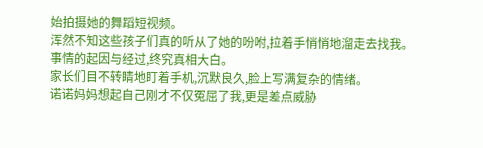始拍摄她的舞蹈短视频。
浑然不知这些孩子们真的听从了她的吩咐,拉着手悄悄地溜走去找我。
事情的起因与经过,终究真相大白。
家长们目不转睛地盯着手机,沉默良久,脸上写满复杂的情绪。
诺诺妈妈想起自己刚才不仅冤屈了我,更是差点威胁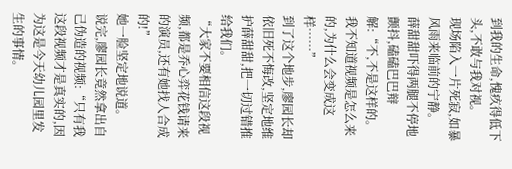到我的生命,愧疚得低下头,不敢与我对视。
现场陷入一片死寂,如暴风雨来临前的宁静。
薛甜甜吓得两腿不停地颤抖,磕磕巴巴辩解:“不,不是这样的。
我不知道视频是怎么来的,为什么会变成这样……”
到了这个地步,廖园长却依旧死不悔改,坚定地维护薛甜甜,把一切过错推给我们。
“大家不要相信这段视频,都是乔心弈花钱请来的演员,还有她找人合成的!”
她一脸坚定地说道。
说完,廖园长竟然拿出自己伪造的视频:“只有我这段视频才是真实的,因为这是今天幼儿园里发生的事情。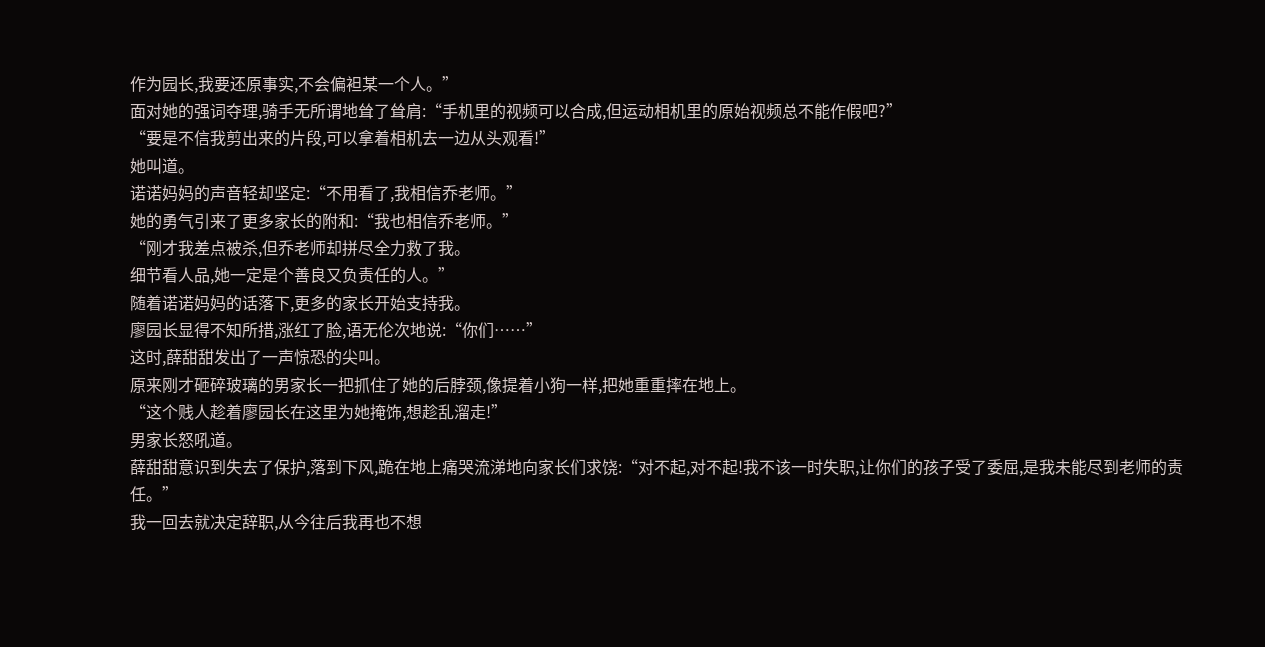作为园长,我要还原事实,不会偏袒某一个人。”
面对她的强词夺理,骑手无所谓地耸了耸肩:“手机里的视频可以合成,但运动相机里的原始视频总不能作假吧?”
“要是不信我剪出来的片段,可以拿着相机去一边从头观看!”
她叫道。
诺诺妈妈的声音轻却坚定:“不用看了,我相信乔老师。”
她的勇气引来了更多家长的附和:“我也相信乔老师。”
“刚才我差点被杀,但乔老师却拼尽全力救了我。
细节看人品,她一定是个善良又负责任的人。”
随着诺诺妈妈的话落下,更多的家长开始支持我。
廖园长显得不知所措,涨红了脸,语无伦次地说:“你们……”
这时,薛甜甜发出了一声惊恐的尖叫。
原来刚才砸碎玻璃的男家长一把抓住了她的后脖颈,像提着小狗一样,把她重重摔在地上。
“这个贱人趁着廖园长在这里为她掩饰,想趁乱溜走!”
男家长怒吼道。
薛甜甜意识到失去了保护,落到下风,跪在地上痛哭流涕地向家长们求饶:“对不起,对不起!我不该一时失职,让你们的孩子受了委屈,是我未能尽到老师的责任。”
我一回去就决定辞职,从今往后我再也不想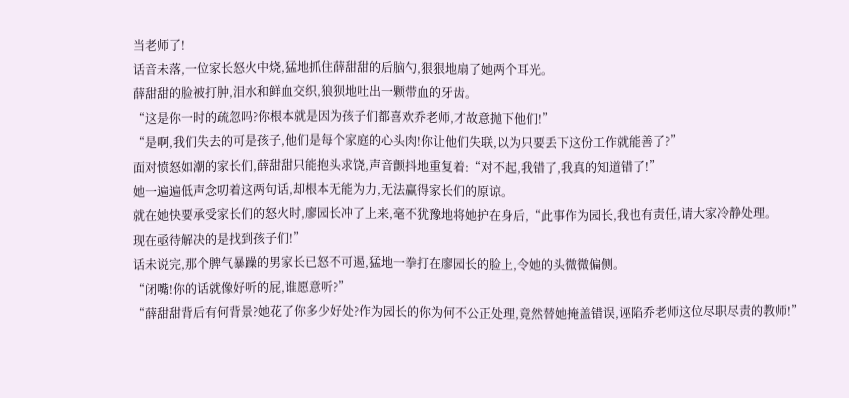当老师了!
话音未落,一位家长怒火中烧,猛地抓住薛甜甜的后脑勺,狠狠地扇了她两个耳光。
薛甜甜的脸被打肿,泪水和鲜血交织,狼狈地吐出一颗带血的牙齿。
“这是你一时的疏忽吗?你根本就是因为孩子们都喜欢乔老师,才故意抛下他们!”
“是啊,我们失去的可是孩子,他们是每个家庭的心头肉!你让他们失联,以为只要丢下这份工作就能善了?”
面对愤怒如潮的家长们,薛甜甜只能抱头求饶,声音颤抖地重复着:“对不起,我错了,我真的知道错了!”
她一遍遍低声念叨着这两句话,却根本无能为力,无法赢得家长们的原谅。
就在她快要承受家长们的怒火时,廖园长冲了上来,毫不犹豫地将她护在身后,“此事作为园长,我也有责任,请大家冷静处理。
现在亟待解决的是找到孩子们!”
话未说完,那个脾气暴躁的男家长已怒不可遏,猛地一拳打在廖园长的脸上,令她的头微微偏侧。
“闭嘴!你的话就像好听的屁,谁愿意听?”
“薛甜甜背后有何背景?她花了你多少好处?作为园长的你为何不公正处理,竟然替她掩盖错误,诬陷乔老师这位尽职尽责的教师!”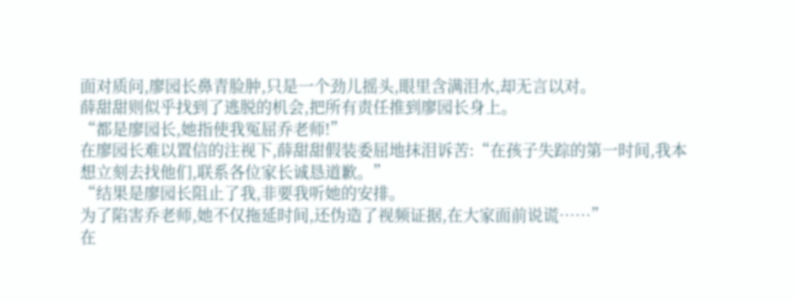面对质问,廖园长鼻青脸肿,只是一个劲儿摇头,眼里含满泪水,却无言以对。
薛甜甜则似乎找到了逃脱的机会,把所有责任推到廖园长身上。
“都是廖园长,她指使我冤屈乔老师!”
在廖园长难以置信的注视下,薛甜甜假装委屈地抹泪诉苦:“在孩子失踪的第一时间,我本想立刻去找他们,联系各位家长诚恳道歉。”
“结果是廖园长阻止了我,非要我听她的安排。
为了陷害乔老师,她不仅拖延时间,还伪造了视频证据,在大家面前说谎……”
在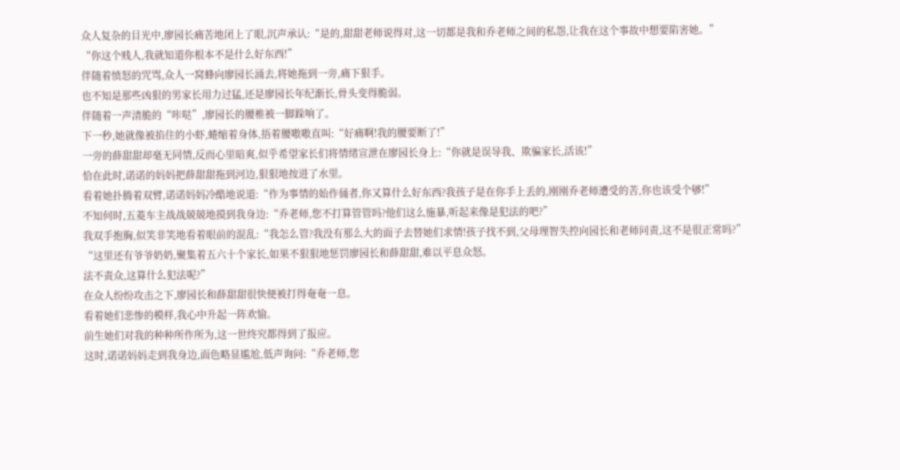众人复杂的目光中,廖园长痛苦地闭上了眼,沉声承认:“是的,甜甜老师说得对,这一切都是我和乔老师之间的私怨,让我在这个事故中想要陷害她。”
“你这个贱人,我就知道你根本不是什么好东西!”
伴随着愤怒的咒骂,众人一窝蜂向廖园长涌去,将她拖到一旁,痛下狠手。
也不知是那些凶狠的男家长用力过猛,还是廖园长年纪渐长,骨头变得脆弱。
伴随着一声清脆的“咔哒”,廖园长的腰椎被一脚跺响了。
下一秒,她就像被掐住的小虾,蜷缩着身体,捂着腰嗷嗷直叫:“好痛啊!我的腰要断了!”
一旁的薛甜甜却毫无同情,反而心里暗爽,似乎希望家长们将情绪宣泄在廖园长身上:“你就是误导我、欺骗家长,活该!”
恰在此时,诺诺的妈妈把薛甜甜拖到河边,狠狠地按进了水里。
看着她扑腾着双臂,诺诺妈妈冷酷地说道:“作为事情的始作俑者,你又算什么好东西?我孩子是在你手上丢的,刚刚乔老师遭受的苦,你也该受个够!”
不知何时,五菱车主战战兢兢地摸到我身边:“乔老师,您不打算管管吗?他们这么施暴,听起来像是犯法的吧?”
我双手抱胸,似笑非笑地看着眼前的混乱:“我怎么管?我没有那么大的面子去替她们求情!孩子找不到,父母理智失控向园长和老师问责,这不是很正常吗?”
“这里还有爷爷奶奶,聚集着五六十个家长,如果不狠狠地惩罚廖园长和薛甜甜,难以平息众怒。
法不责众,这算什么犯法呢?”
在众人纷纷攻击之下,廖园长和薛甜甜很快便被打得奄奄一息。
看着她们悲惨的模样,我心中升起一阵欢愉。
前生她们对我的种种所作所为,这一世终究都得到了报应。
这时,诺诺妈妈走到我身边,面色略显尴尬,低声询问:“乔老师,您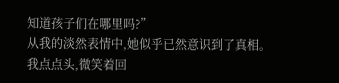知道孩子们在哪里吗?”
从我的淡然表情中,她似乎已然意识到了真相。
我点点头,微笑着回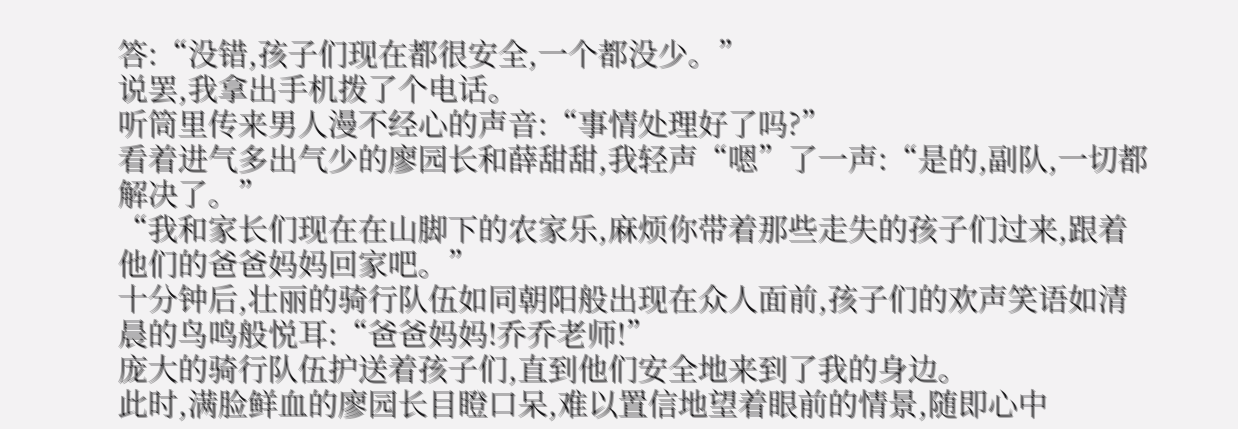答:“没错,孩子们现在都很安全,一个都没少。”
说罢,我拿出手机拨了个电话。
听筒里传来男人漫不经心的声音:“事情处理好了吗?”
看着进气多出气少的廖园长和薛甜甜,我轻声“嗯”了一声:“是的,副队,一切都解决了。”
“我和家长们现在在山脚下的农家乐,麻烦你带着那些走失的孩子们过来,跟着他们的爸爸妈妈回家吧。”
十分钟后,壮丽的骑行队伍如同朝阳般出现在众人面前,孩子们的欢声笑语如清晨的鸟鸣般悦耳:“爸爸妈妈!乔乔老师!”
庞大的骑行队伍护送着孩子们,直到他们安全地来到了我的身边。
此时,满脸鲜血的廖园长目瞪口呆,难以置信地望着眼前的情景,随即心中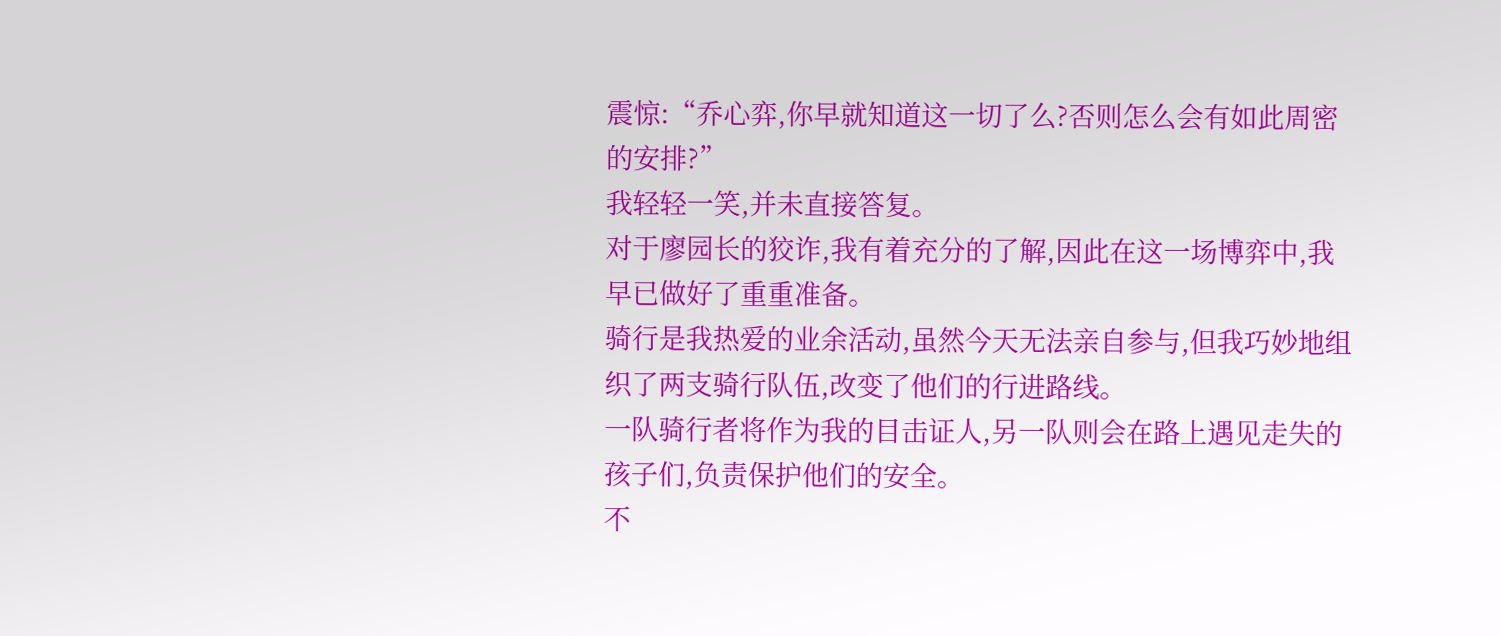震惊:“乔心弈,你早就知道这一切了么?否则怎么会有如此周密的安排?”
我轻轻一笑,并未直接答复。
对于廖园长的狡诈,我有着充分的了解,因此在这一场博弈中,我早已做好了重重准备。
骑行是我热爱的业余活动,虽然今天无法亲自参与,但我巧妙地组织了两支骑行队伍,改变了他们的行进路线。
一队骑行者将作为我的目击证人,另一队则会在路上遇见走失的孩子们,负责保护他们的安全。
不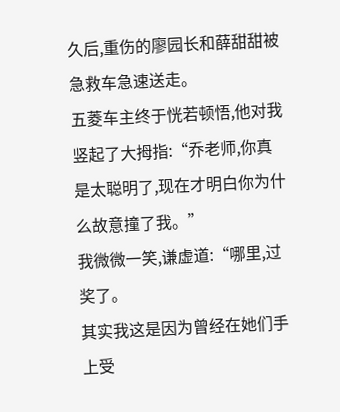久后,重伤的廖园长和薛甜甜被急救车急速送走。
五菱车主终于恍若顿悟,他对我竖起了大拇指:“乔老师,你真是太聪明了,现在才明白你为什么故意撞了我。”
我微微一笑,谦虚道:“哪里,过奖了。
其实我这是因为曾经在她们手上受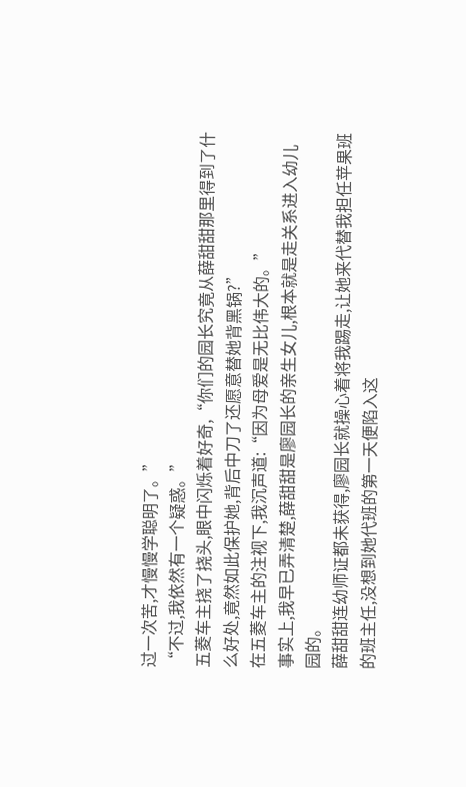过一次苦,才慢慢学聪明了。”
“不过,我依然有一个疑惑。”
五菱车主挠了挠头,眼中闪烁着好奇,“你们的园长究竟从薛甜甜那里得到了什么好处,竟然如此保护她,背后中刀了还愿意替她背黑锅?”
在五菱车主的注视下,我沉声道:“因为母爱是无比伟大的。”
事实上,我早已弄清楚,薛甜甜是廖园长的亲生女儿,根本就是走关系进入幼儿园的。
薛甜甜连幼师证都未获得,廖园长就操心着将我踢走,让她来代替我担任苹果班的班主任,没想到她代班的第一天便陷入这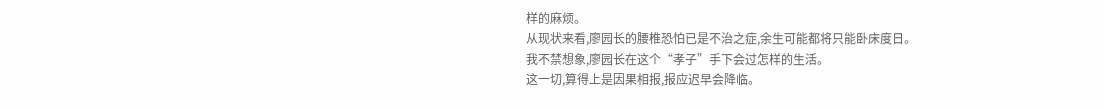样的麻烦。
从现状来看,廖园长的腰椎恐怕已是不治之症,余生可能都将只能卧床度日。
我不禁想象,廖园长在这个“孝子”手下会过怎样的生活。
这一切,算得上是因果相报,报应迟早会降临。